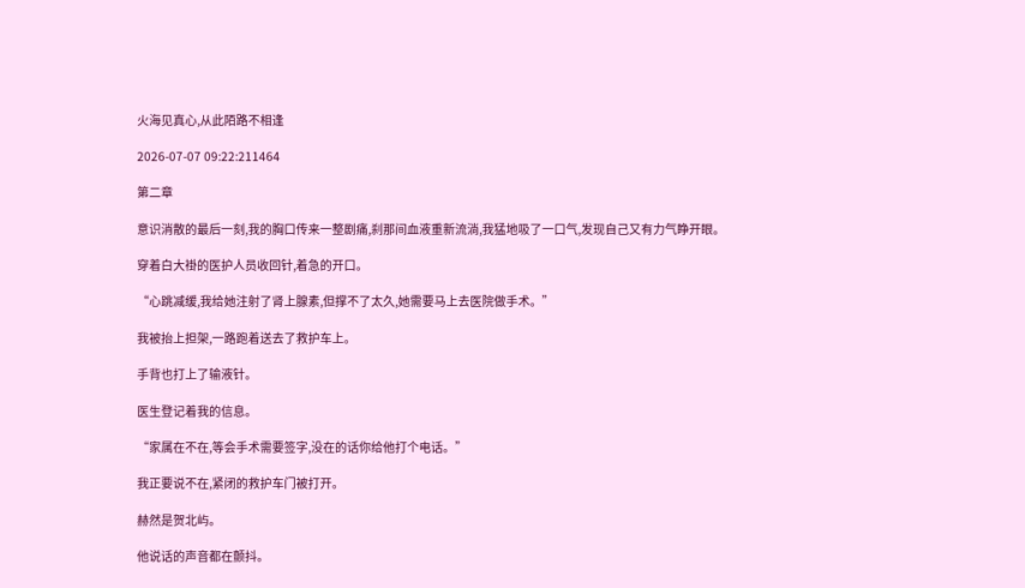火海见真心,从此陌路不相逢

2026-07-07 09:22:211464

第二章

意识消散的最后一刻,我的胸口传来一整剧痛,刹那间血液重新流淌,我猛地吸了一口气,发现自己又有力气睁开眼。

穿着白大褂的医护人员收回针,着急的开口。

“心跳减缓,我给她注射了肾上腺素,但撑不了太久,她需要马上去医院做手术。”

我被抬上担架,一路跑着送去了救护车上。

手背也打上了输液针。

医生登记着我的信息。

“家属在不在,等会手术需要签字,没在的话你给他打个电话。”

我正要说不在,紧闭的救护车门被打开。

赫然是贺北屿。

他说话的声音都在颤抖。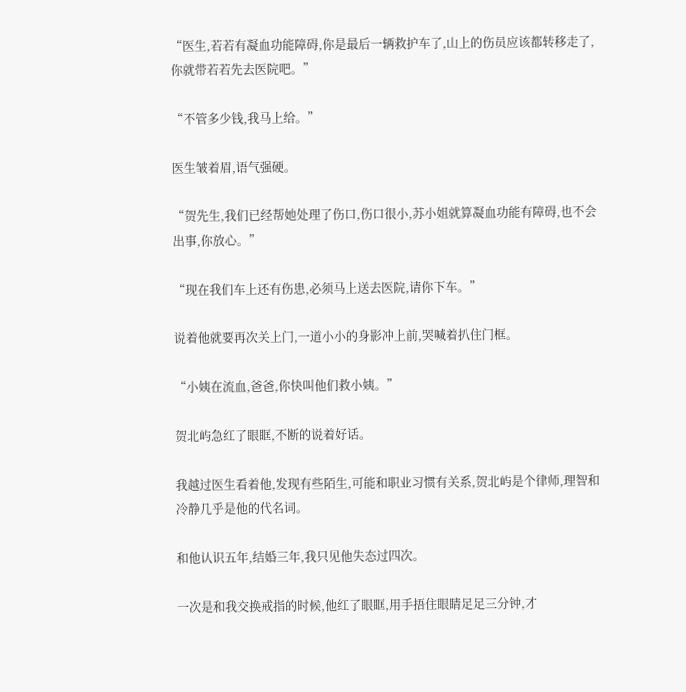“医生,若若有凝血功能障碍,你是最后一辆救护车了,山上的伤员应该都转移走了,你就带若若先去医院吧。”

“不管多少钱,我马上给。”

医生皱着眉,语气强硬。

“贺先生,我们已经帮她处理了伤口,伤口很小,苏小姐就算凝血功能有障碍,也不会出事,你放心。”

“现在我们车上还有伤患,必须马上送去医院,请你下车。”

说着他就要再次关上门,一道小小的身影冲上前,哭喊着扒住门框。

“小姨在流血,爸爸,你快叫他们救小姨。”

贺北屿急红了眼眶,不断的说着好话。

我越过医生看着他,发现有些陌生,可能和职业习惯有关系,贺北屿是个律师,理智和冷静几乎是他的代名词。

和他认识五年,结婚三年,我只见他失态过四次。

一次是和我交换戒指的时候,他红了眼眶,用手捂住眼睛足足三分钟,才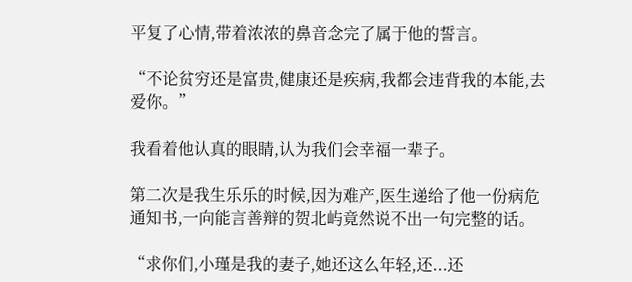平复了心情,带着浓浓的鼻音念完了属于他的誓言。

“不论贫穷还是富贵,健康还是疾病,我都会违背我的本能,去爱你。”

我看着他认真的眼睛,认为我们会幸福一辈子。

第二次是我生乐乐的时候,因为难产,医生递给了他一份病危通知书,一向能言善辩的贺北屿竟然说不出一句完整的话。

“求你们,小瑾是我的妻子,她还这么年轻,还...还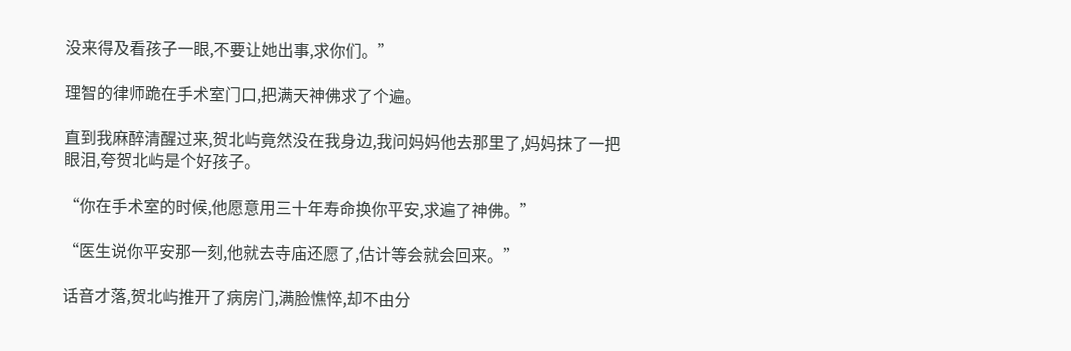没来得及看孩子一眼,不要让她出事,求你们。”

理智的律师跪在手术室门口,把满天神佛求了个遍。

直到我麻醉清醒过来,贺北屿竟然没在我身边,我问妈妈他去那里了,妈妈抹了一把眼泪,夸贺北屿是个好孩子。

“你在手术室的时候,他愿意用三十年寿命换你平安,求遍了神佛。”

“医生说你平安那一刻,他就去寺庙还愿了,估计等会就会回来。”

话音才落,贺北屿推开了病房门,满脸憔悴,却不由分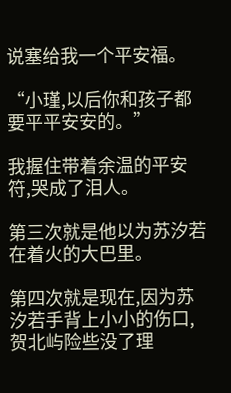说塞给我一个平安福。

“小瑾,以后你和孩子都要平平安安的。”

我握住带着余温的平安符,哭成了泪人。

第三次就是他以为苏汐若在着火的大巴里。

第四次就是现在,因为苏汐若手背上小小的伤口,贺北屿险些没了理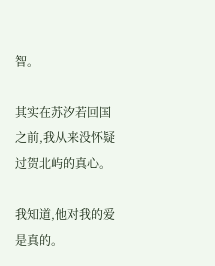智。

其实在苏汐若回国之前,我从来没怀疑过贺北屿的真心。

我知道,他对我的爱是真的。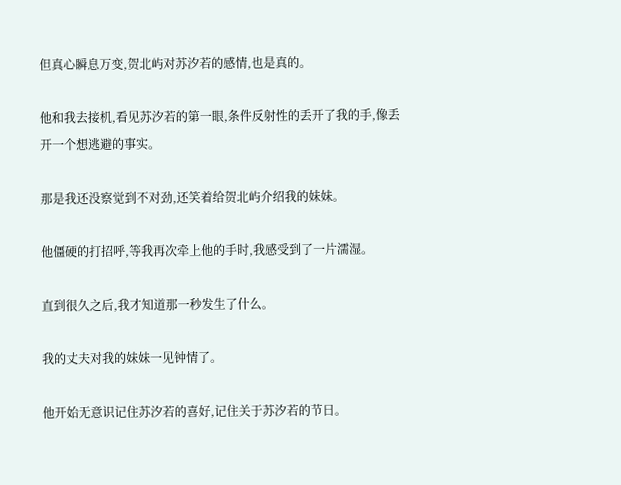但真心瞬息万变,贺北屿对苏汐若的感情,也是真的。

他和我去接机,看见苏汐若的第一眼,条件反射性的丢开了我的手,像丢开一个想逃避的事实。

那是我还没察觉到不对劲,还笑着给贺北屿介绍我的妹妹。

他僵硬的打招呼,等我再次牵上他的手时,我感受到了一片濡湿。

直到很久之后,我才知道那一秒发生了什么。

我的丈夫对我的妹妹一见钟情了。

他开始无意识记住苏汐若的喜好,记住关于苏汐若的节日。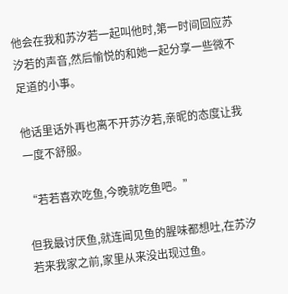他会在我和苏汐若一起叫他时,第一时间回应苏汐若的声音,然后愉悦的和她一起分享一些微不足道的小事。

他话里话外再也离不开苏汐若,亲昵的态度让我一度不舒服。

“若若喜欢吃鱼,今晚就吃鱼吧。”

但我最讨厌鱼,就连闻见鱼的腥味都想吐,在苏汐若来我家之前,家里从来没出现过鱼。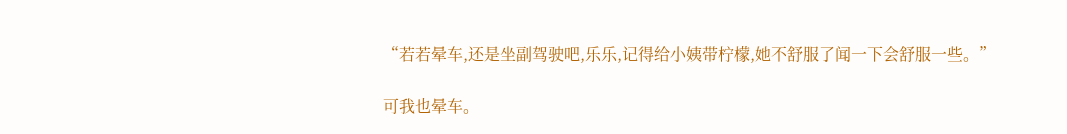“若若晕车,还是坐副驾驶吧,乐乐,记得给小姨带柠檬,她不舒服了闻一下会舒服一些。”

可我也晕车。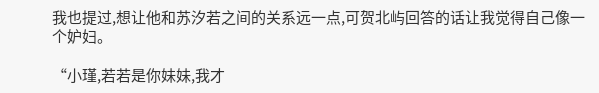我也提过,想让他和苏汐若之间的关系远一点,可贺北屿回答的话让我觉得自己像一个妒妇。

“小瑾,若若是你妹妹,我才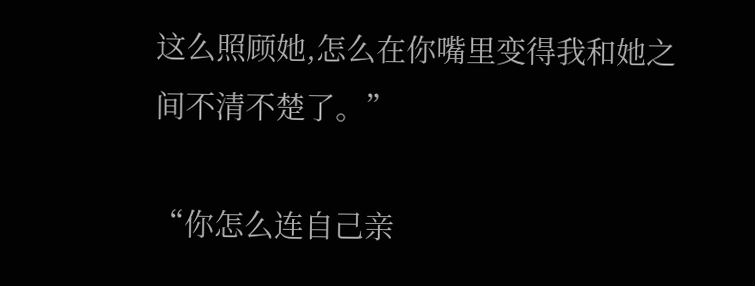这么照顾她,怎么在你嘴里变得我和她之间不清不楚了。”

“你怎么连自己亲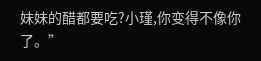妹妹的醋都要吃?小瑾,你变得不像你了。”